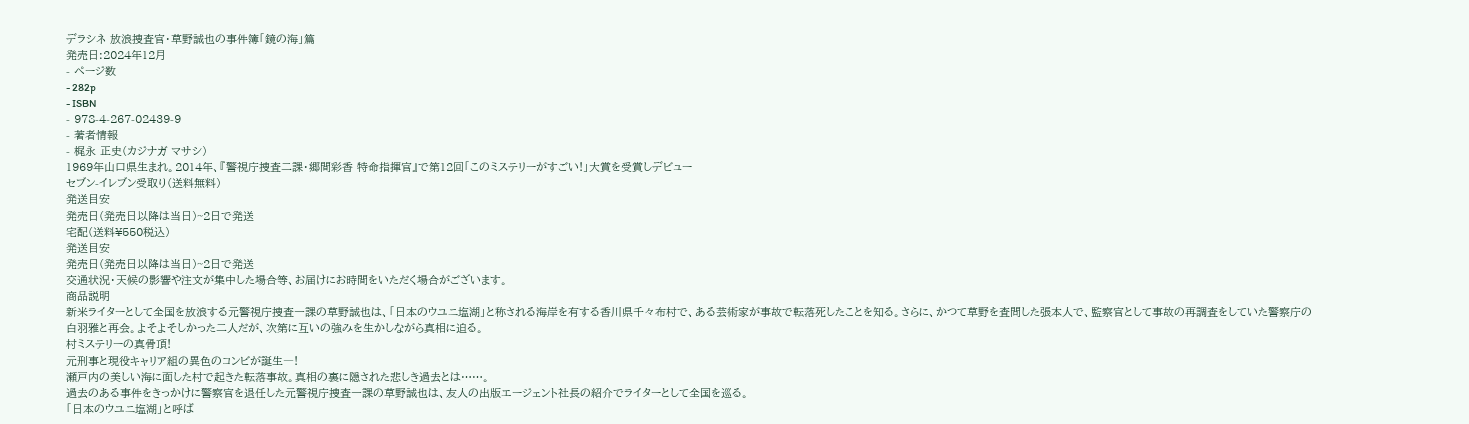デラシネ 放浪捜査官・草野誠也の事件簿「鏡の海」篇
発売日:2024年12月
- ページ数
- 282p
- ISBN
- 978-4-267-02439-9
- 著者情報
- 梶永 正史(カジナガ マサシ)
1969年山口県生まれ。2014年、『警視庁捜査二課・郷間彩香 特命指揮官』で第12回「このミステリーがすごい!」大賞を受賞しデビュー
セブン-イレブン受取り(送料無料)
発送目安
発売日(発売日以降は当日)~2日で発送
宅配(送料¥550税込)
発送目安
発売日(発売日以降は当日)~2日で発送
交通状況・天候の影響や注文が集中した場合等、お届けにお時間をいただく場合がございます。
商品説明
新米ライターとして全国を放浪する元警視庁捜査一課の草野誠也は、「日本のウユニ塩湖」と称される海岸を有する香川県千々布村で、ある芸術家が事故で転落死したことを知る。さらに、かつて草野を査問した張本人で、監察官として事故の再調査をしていた警察庁の白羽雅と再会。よそよそしかった二人だが、次第に互いの強みを生かしながら真相に迫る。
村ミステリーの真骨頂!
元刑事と現役キャリア組の異色のコンビが誕生―!
瀬戸内の美しい海に面した村で起きた転落事故。真相の裏に隠された悲しき過去とは……。
過去のある事件をきっかけに警察官を退任した元警視庁捜査一課の草野誠也は、友人の出版エージェント社長の紹介でライターとして全国を巡る。
「日本のウユニ塩湖」と呼ば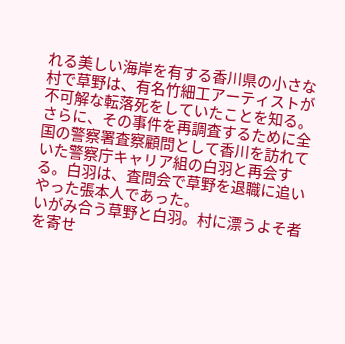れる美しい海岸を有する香川県の小さな村で草野は、有名竹細工アーティストが不可解な転落死をしていたことを知る。
さらに、その事件を再調査するために全国の警察署査察顧問として香川を訪れていた警察庁キャリア組の白羽と再会する。白羽は、査問会で草野を退職に追いやった張本人であった。
いがみ合う草野と白羽。村に漂うよそ者を寄せ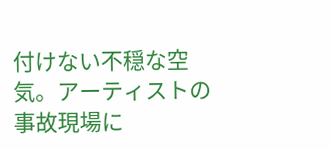付けない不穏な空気。アーティストの事故現場に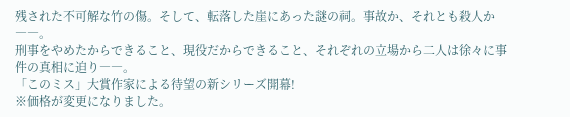残された不可解な竹の傷。そして、転落した崖にあった謎の祠。事故か、それとも殺人か――。
刑事をやめたからできること、現役だからできること、それぞれの立場から二人は徐々に事件の真相に迫り――。
「このミス」大賞作家による待望の新シリーズ開幕!
※価格が変更になりました。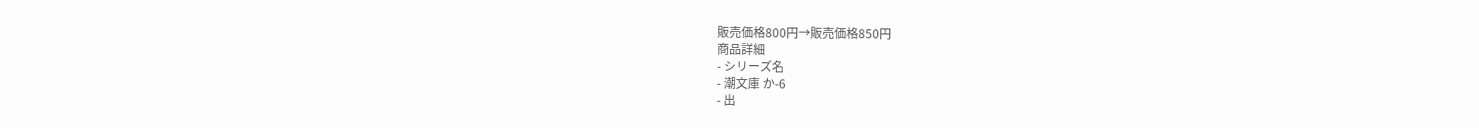販売価格800円→販売価格850円
商品詳細
- シリーズ名
- 潮文庫 か-6
- 出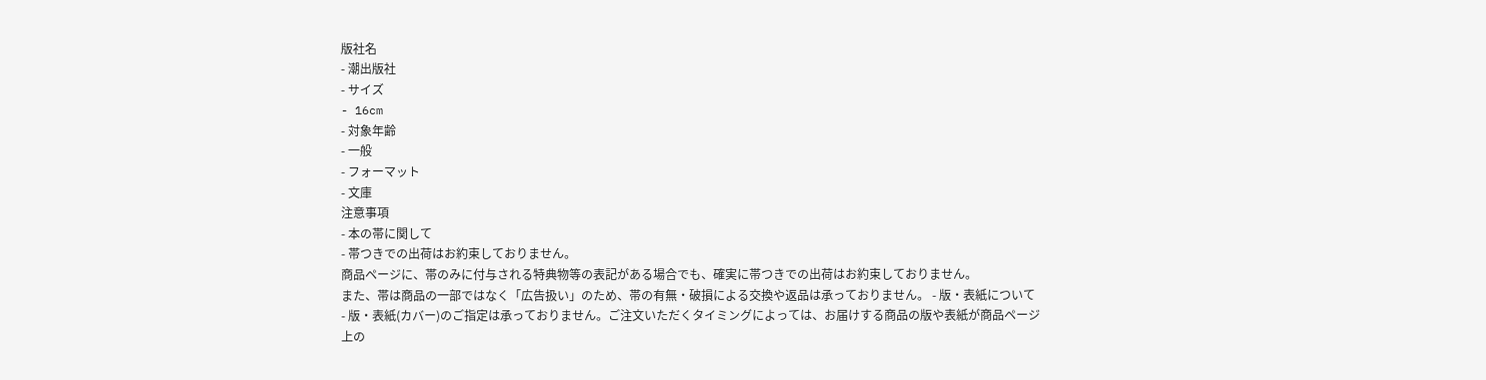版社名
- 潮出版社
- サイズ
- 16cm
- 対象年齢
- 一般
- フォーマット
- 文庫
注意事項
- 本の帯に関して
- 帯つきでの出荷はお約束しておりません。
商品ページに、帯のみに付与される特典物等の表記がある場合でも、確実に帯つきでの出荷はお約束しておりません。
また、帯は商品の一部ではなく「広告扱い」のため、帯の有無・破損による交換や返品は承っておりません。 - 版・表紙について
- 版・表紙(カバー)のご指定は承っておりません。ご注文いただくタイミングによっては、お届けする商品の版や表紙が商品ページ上の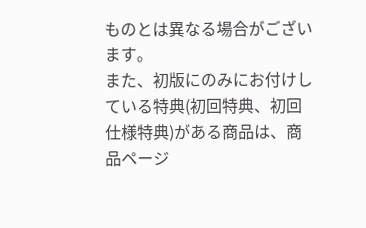ものとは異なる場合がございます。
また、初版にのみにお付けしている特典(初回特典、初回仕様特典)がある商品は、商品ページ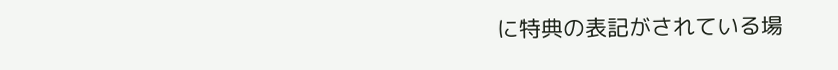に特典の表記がされている場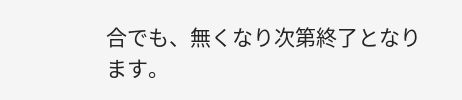合でも、無くなり次第終了となります。